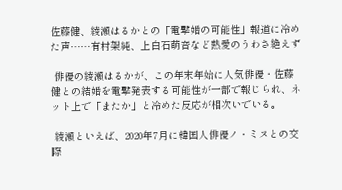佐藤健、綾瀬はるかとの「電撃婚の可能性」報道に冷めた声……有村架純、上白石萌音など熱愛のうわさ絶えず

 俳優の綾瀬はるかが、この年末年始に人気俳優・佐藤健との結婚を電撃発表する可能性が一部で報じられ、ネット上で「またか」と冷めた反応が相次いでいる。

 綾瀬といえば、2020年7月に韓国人俳優ノ・ミヌとの交際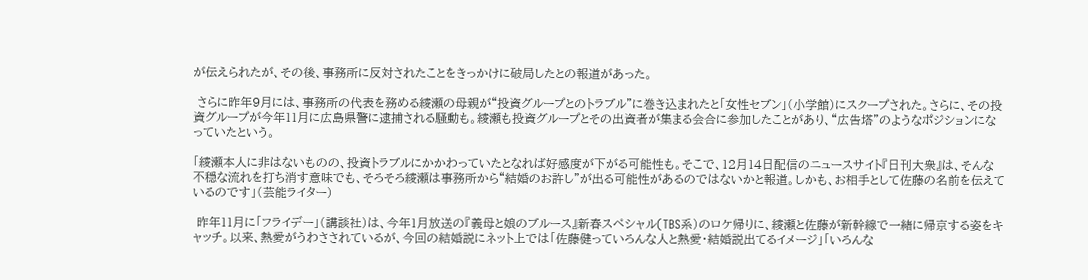が伝えられたが、その後、事務所に反対されたことをきっかけに破局したとの報道があった。

 さらに昨年9月には、事務所の代表を務める綾瀬の母親が“投資グループとのトラブル”に巻き込まれたと「女性セブン」(小学館)にスクープされた。さらに、その投資グループが今年11月に広島県警に逮捕される騒動も。綾瀬も投資グループとその出資者が集まる会合に参加したことがあり、“広告塔”のようなポジションになっていたという。

「綾瀬本人に非はないものの、投資トラブルにかかわっていたとなれば好感度が下がる可能性も。そこで、12月14日配信のニュースサイト『日刊大衆』は、そんな不穏な流れを打ち消す意味でも、そろそろ綾瀬は事務所から“結婚のお許し”が出る可能性があるのではないかと報道。しかも、お相手として佐藤の名前を伝えているのです」(芸能ライター)

 昨年11月に「フライデー」(講談社)は、今年1月放送の『義母と娘のブルース』新春スペシャル(TBS系)のロケ帰りに、綾瀬と佐藤が新幹線で一緒に帰京する姿をキャッチ。以来、熱愛がうわさされているが、今回の結婚説にネット上では「佐藤健っていろんな人と熱愛・結婚説出てるイメージ」「いろんな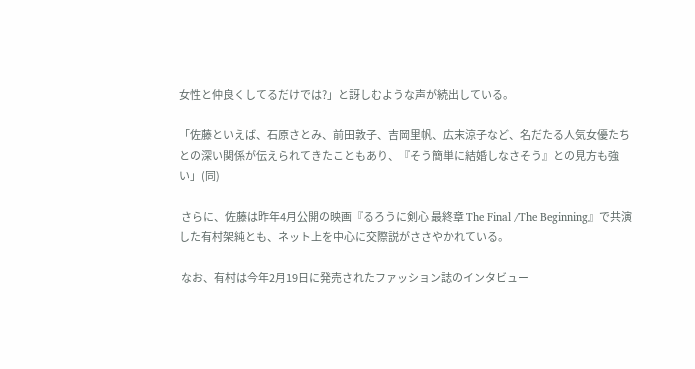女性と仲良くしてるだけでは?」と訝しむような声が続出している。

「佐藤といえば、石原さとみ、前田敦子、吉岡里帆、広末涼子など、名だたる人気女優たちとの深い関係が伝えられてきたこともあり、『そう簡単に結婚しなさそう』との見方も強い」(同)

 さらに、佐藤は昨年4月公開の映画『るろうに剣心 最終章 The Final /The Beginning』で共演した有村架純とも、ネット上を中心に交際説がささやかれている。

 なお、有村は今年2月19日に発売されたファッション誌のインタビュー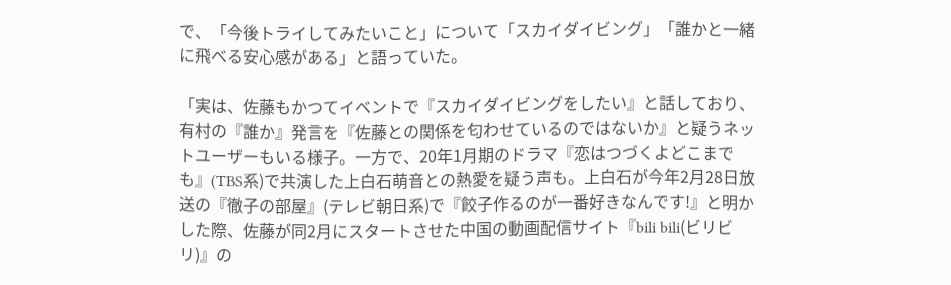で、「今後トライしてみたいこと」について「スカイダイビング」「誰かと一緒に飛べる安心感がある」と語っていた。

「実は、佐藤もかつてイベントで『スカイダイビングをしたい』と話しており、有村の『誰か』発言を『佐藤との関係を匂わせているのではないか』と疑うネットユーザーもいる様子。一方で、20年1月期のドラマ『恋はつづくよどこまでも』(TBS系)で共演した上白石萌音との熱愛を疑う声も。上白石が今年2月28日放送の『徹子の部屋』(テレビ朝日系)で『餃子作るのが一番好きなんです!』と明かした際、佐藤が同2月にスタートさせた中国の動画配信サイト『bili bili(ビリビリ)』の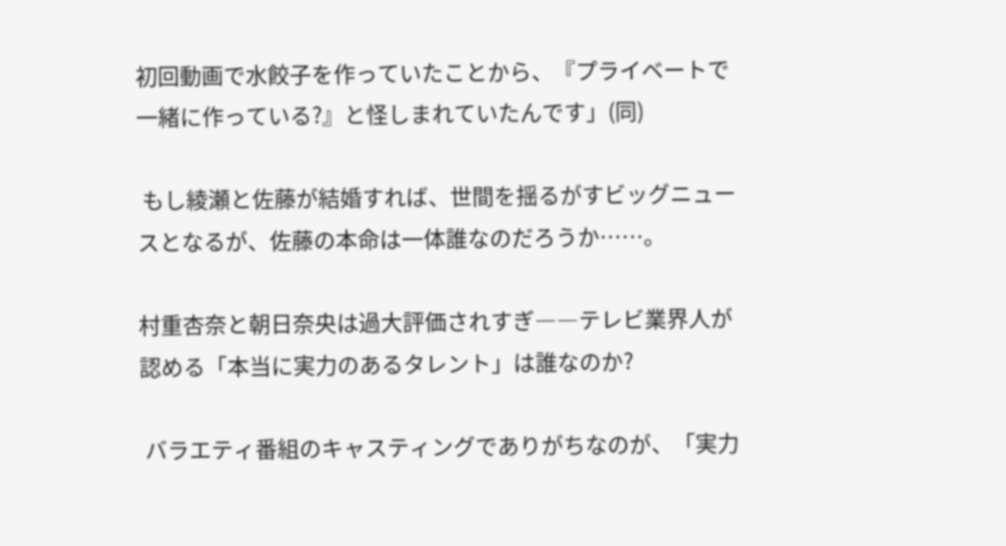初回動画で水餃子を作っていたことから、『プライベートで一緒に作っている?』と怪しまれていたんです」(同)

 もし綾瀬と佐藤が結婚すれば、世間を揺るがすビッグニュースとなるが、佐藤の本命は一体誰なのだろうか……。

村重杏奈と朝日奈央は過大評価されすぎ――テレビ業界人が認める「本当に実力のあるタレント」は誰なのか?

 バラエティ番組のキャスティングでありがちなのが、「実力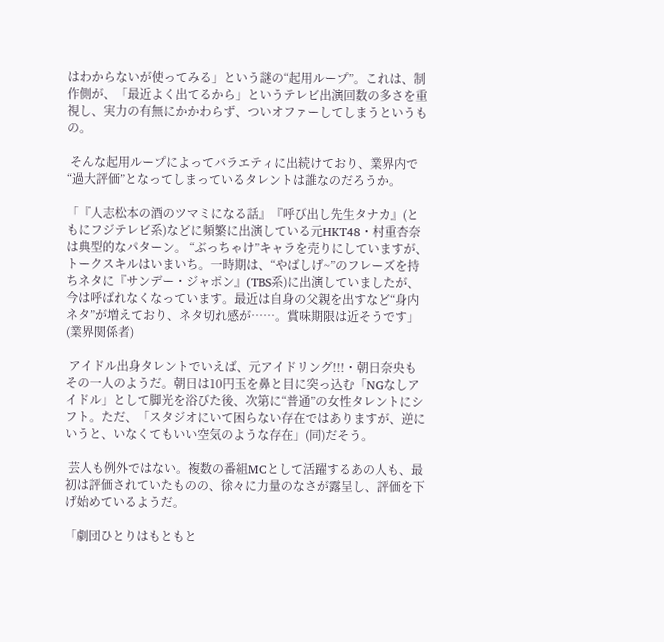はわからないが使ってみる」という謎の“起用ループ”。これは、制作側が、「最近よく出てるから」というテレビ出演回数の多さを重視し、実力の有無にかかわらず、ついオファーしてしまうというもの。

 そんな起用ループによってバラエティに出続けており、業界内で“過大評価”となってしまっているタレントは誰なのだろうか。

「『人志松本の酒のツマミになる話』『呼び出し先生タナカ』(ともにフジテレビ系)などに頻繁に出演している元HKT48・村重杏奈は典型的なパターン。 “ぶっちゃけ”キャラを売りにしていますが、トークスキルはいまいち。一時期は、“やばしげ~”のフレーズを持ちネタに『サンデー・ジャポン』(TBS系)に出演していましたが、今は呼ばれなくなっています。最近は自身の父親を出すなど“身内ネタ”が増えており、ネタ切れ感が……。賞味期限は近そうです」(業界関係者)

 アイドル出身タレントでいえば、元アイドリング!!!・朝日奈央もその一人のようだ。朝日は10円玉を鼻と目に突っ込む「NGなしアイドル」として脚光を浴びた後、次第に“普通”の女性タレントにシフト。ただ、「スタジオにいて困らない存在ではありますが、逆にいうと、いなくてもいい空気のような存在」(同)だそう。

 芸人も例外ではない。複数の番組MCとして活躍するあの人も、最初は評価されていたものの、徐々に力量のなさが露呈し、評価を下げ始めているようだ。

「劇団ひとりはもともと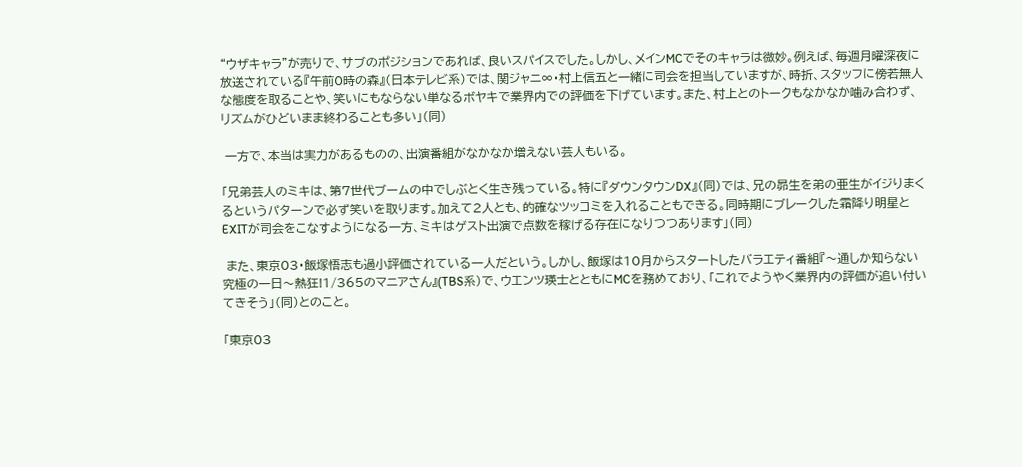“ウザキャラ”が売りで、サブのポジションであれば、良いスパイスでした。しかし、メインMCでそのキャラは微妙。例えば、毎週月曜深夜に放送されている『午前0時の森』(日本テレビ系)では、関ジャニ∞・村上信五と一緒に司会を担当していますが、時折、スタッフに傍若無人な態度を取ることや、笑いにもならない単なるボヤキで業界内での評価を下げています。また、村上とのトークもなかなか噛み合わず、リズムがひどいまま終わることも多い」(同)

 一方で、本当は実力があるものの、出演番組がなかなか増えない芸人もいる。

「兄弟芸人のミキは、第7世代ブームの中でしぶとく生き残っている。特に『ダウンタウンDX』(同)では、兄の昴生を弟の亜生がイジりまくるというパターンで必ず笑いを取ります。加えて2人とも、的確なツッコミを入れることもできる。同時期にブレークした霜降り明星とEXITが司会をこなすようになる一方、ミキはゲスト出演で点数を稼げる存在になりつつあります」(同)

 また、東京03・飯塚悟志も過小評価されている一人だという。しかし、飯塚は10月からスタートしたバラエティ番組『〜通しか知らない究極の一日〜熱狂!1/365のマニアさん』(TBS系)で、ウエンツ瑛士とともにMCを務めており、「これでようやく業界内の評価が追い付いてきそう」(同)とのこと。

「東京03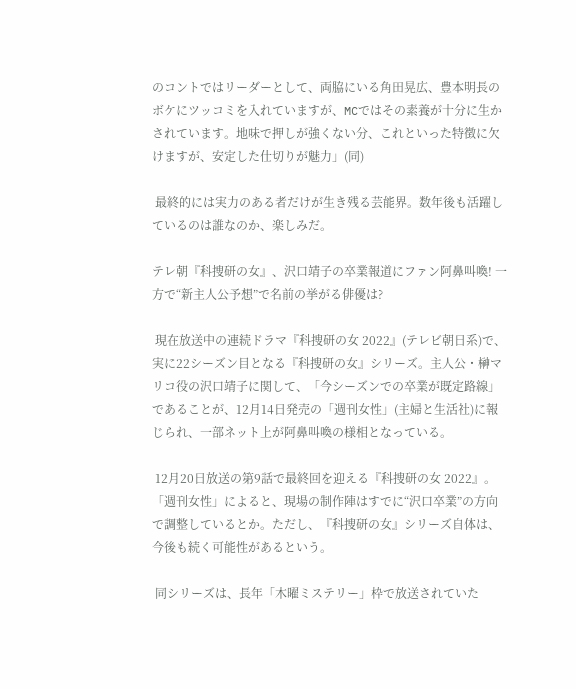のコントではリーダーとして、両脇にいる角田晃広、豊本明長のボケにツッコミを入れていますが、MCではその素養が十分に生かされています。地味で押しが強くない分、これといった特徴に欠けますが、安定した仕切りが魅力」(同)

 最終的には実力のある者だけが生き残る芸能界。数年後も活躍しているのは誰なのか、楽しみだ。

テレ朝『科捜研の女』、沢口靖子の卒業報道にファン阿鼻叫喚! 一方で“新主人公予想”で名前の挙がる俳優は?

 現在放送中の連続ドラマ『科捜研の女 2022』(テレビ朝日系)で、実に22シーズン目となる『科捜研の女』シリーズ。主人公・榊マリコ役の沢口靖子に関して、「今シーズンでの卒業が既定路線」であることが、12月14日発売の「週刊女性」(主婦と生活社)に報じられ、一部ネット上が阿鼻叫喚の様相となっている。

 12月20日放送の第9話で最終回を迎える『科捜研の女 2022』。「週刊女性」によると、現場の制作陣はすでに“沢口卒業”の方向で調整しているとか。ただし、『科捜研の女』シリーズ自体は、今後も続く可能性があるという。

 同シリーズは、長年「木曜ミステリー」枠で放送されていた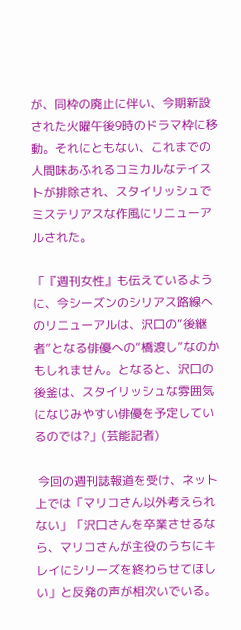が、同枠の廃止に伴い、今期新設された火曜午後9時のドラマ枠に移動。それにともない、これまでの人間味あふれるコミカルなテイストが排除され、スタイリッシュでミステリアスな作風にリニューアルされた。

「『週刊女性』も伝えているように、今シーズンのシリアス路線へのリニューアルは、沢口の“後継者”となる俳優への“橋渡し”なのかもしれません。となると、沢口の後釜は、スタイリッシュな雰囲気になじみやすい俳優を予定しているのでは?」(芸能記者)

 今回の週刊誌報道を受け、ネット上では「マリコさん以外考えられない」「沢口さんを卒業させるなら、マリコさんが主役のうちにキレイにシリーズを終わらせてほしい」と反発の声が相次いでいる。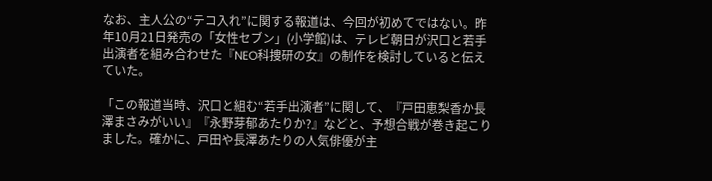なお、主人公の“テコ入れ”に関する報道は、今回が初めてではない。昨年10月21日発売の「女性セブン」(小学館)は、テレビ朝日が沢口と若手出演者を組み合わせた『NEO科捜研の女』の制作を検討していると伝えていた。

「この報道当時、沢口と組む“若手出演者”に関して、『戸田恵梨香か長澤まさみがいい』『永野芽郁あたりか?』などと、予想合戦が巻き起こりました。確かに、戸田や長澤あたりの人気俳優が主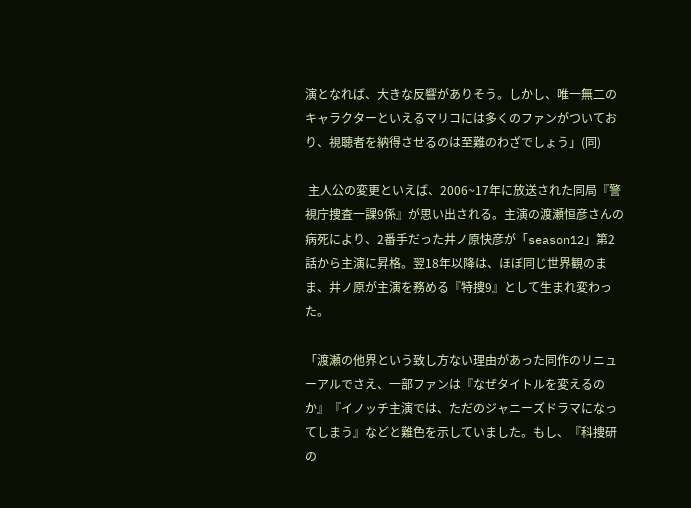演となれば、大きな反響がありそう。しかし、唯一無二のキャラクターといえるマリコには多くのファンがついており、視聴者を納得させるのは至難のわざでしょう」(同)

 主人公の変更といえば、2006~17年に放送された同局『警視庁捜査一課9係』が思い出される。主演の渡瀬恒彦さんの病死により、2番手だった井ノ原快彦が「season12」第2話から主演に昇格。翌18年以降は、ほぼ同じ世界観のまま、井ノ原が主演を務める『特捜9』として生まれ変わった。

「渡瀬の他界という致し方ない理由があった同作のリニューアルでさえ、一部ファンは『なぜタイトルを変えるのか』『イノッチ主演では、ただのジャニーズドラマになってしまう』などと難色を示していました。もし、『科捜研の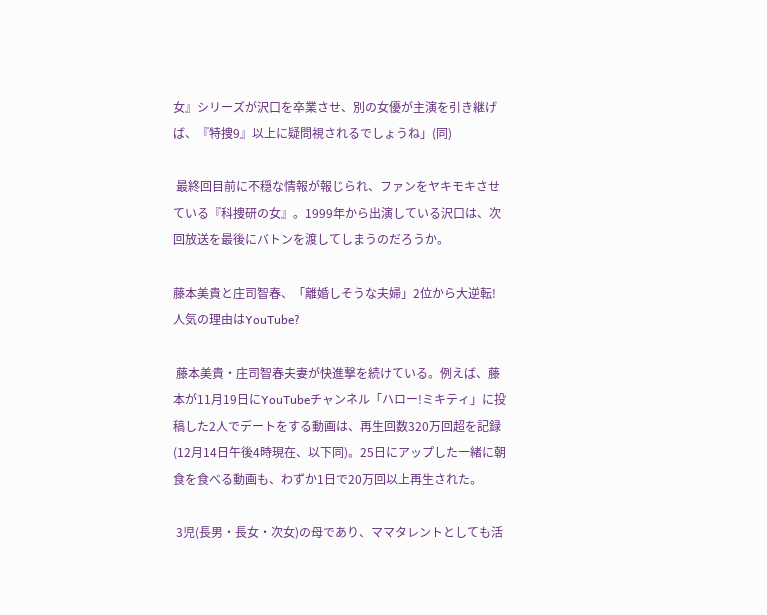女』シリーズが沢口を卒業させ、別の女優が主演を引き継げば、『特捜9』以上に疑問視されるでしょうね」(同)

 最終回目前に不穏な情報が報じられ、ファンをヤキモキさせている『科捜研の女』。1999年から出演している沢口は、次回放送を最後にバトンを渡してしまうのだろうか。

藤本美貴と庄司智春、「離婚しそうな夫婦」2位から大逆転! 人気の理由はYouTube?

 藤本美貴・庄司智春夫妻が快進撃を続けている。例えば、藤本が11月19日にYouTubeチャンネル「ハロー!ミキティ」に投稿した2人でデートをする動画は、再生回数320万回超を記録(12月14日午後4時現在、以下同)。25日にアップした一緒に朝食を食べる動画も、わずか1日で20万回以上再生された。

 3児(長男・長女・次女)の母であり、ママタレントとしても活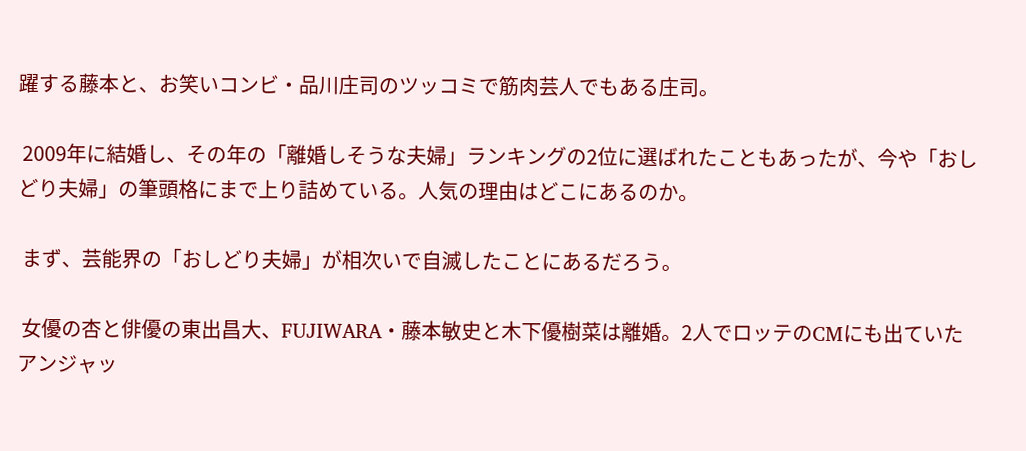躍する藤本と、お笑いコンビ・品川庄司のツッコミで筋肉芸人でもある庄司。

 2009年に結婚し、その年の「離婚しそうな夫婦」ランキングの2位に選ばれたこともあったが、今や「おしどり夫婦」の筆頭格にまで上り詰めている。人気の理由はどこにあるのか。

 まず、芸能界の「おしどり夫婦」が相次いで自滅したことにあるだろう。

 女優の杏と俳優の東出昌大、FUJIWARA・藤本敏史と木下優樹菜は離婚。2人でロッテのCMにも出ていたアンジャッ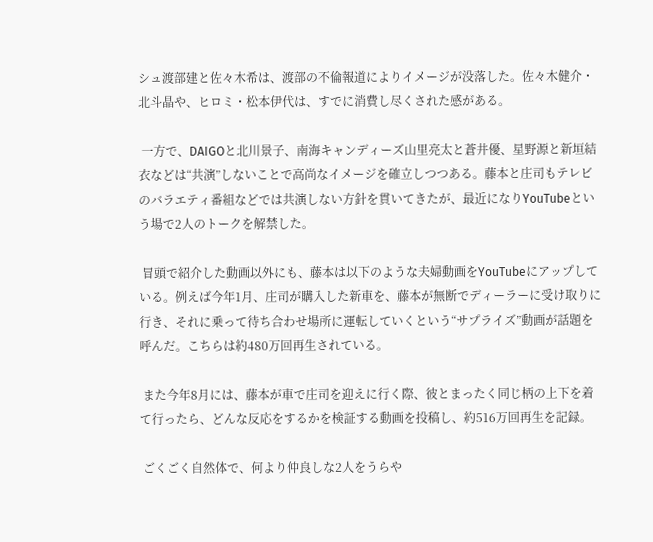シュ渡部建と佐々木希は、渡部の不倫報道によりイメージが没落した。佐々木健介・北斗晶や、ヒロミ・松本伊代は、すでに消費し尽くされた感がある。

 一方で、DAIGOと北川景子、南海キャンディーズ山里亮太と蒼井優、星野源と新垣結衣などは“共演”しないことで高尚なイメージを確立しつつある。藤本と庄司もテレビのバラエティ番組などでは共演しない方針を貫いてきたが、最近になりYouTubeという場で2人のトークを解禁した。

 冒頭で紹介した動画以外にも、藤本は以下のような夫婦動画をYouTubeにアップしている。例えば今年1月、庄司が購入した新車を、藤本が無断でディーラーに受け取りに行き、それに乗って待ち合わせ場所に運転していくという“サプライズ”動画が話題を呼んだ。こちらは約480万回再生されている。

 また今年8月には、藤本が車で庄司を迎えに行く際、彼とまったく同じ柄の上下を着て行ったら、どんな反応をするかを検証する動画を投稿し、約516万回再生を記録。

 ごくごく自然体で、何より仲良しな2人をうらや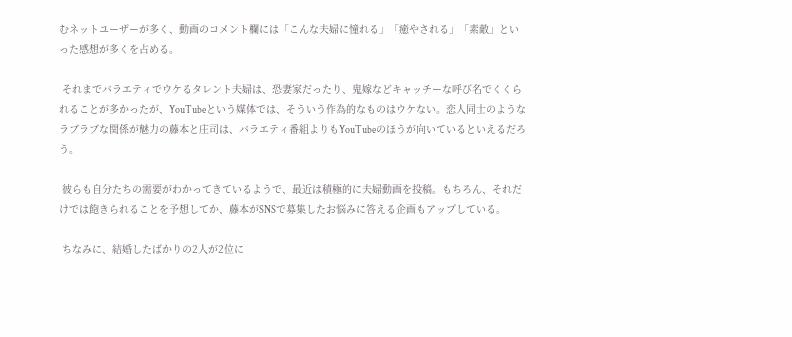むネットユーザーが多く、動画のコメント欄には「こんな夫婦に憧れる」「癒やされる」「素敵」といった感想が多くを占める。

 それまでバラエティでウケるタレント夫婦は、恐妻家だったり、鬼嫁などキャッチーな呼び名でくくられることが多かったが、YouTubeという媒体では、そういう作為的なものはウケない。恋人同士のようなラブラブな関係が魅力の藤本と庄司は、バラエティ番組よりもYouTubeのほうが向いているといえるだろう。

 彼らも自分たちの需要がわかってきているようで、最近は積極的に夫婦動画を投稿。もちろん、それだけでは飽きられることを予想してか、藤本がSNSで募集したお悩みに答える企画もアップしている。

 ちなみに、結婚したばかりの2人が2位に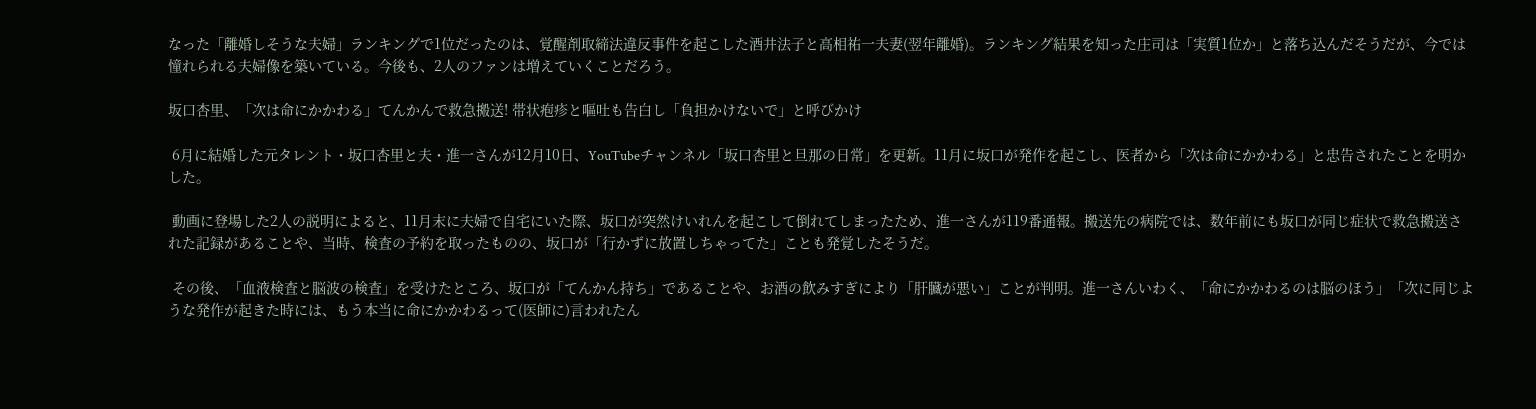なった「離婚しそうな夫婦」ランキングで1位だったのは、覚醒剤取締法違反事件を起こした酒井法子と高相祐一夫妻(翌年離婚)。ランキング結果を知った庄司は「実質1位か」と落ち込んだそうだが、今では憧れられる夫婦像を築いている。今後も、2人のファンは増えていくことだろう。

坂口杏里、「次は命にかかわる」てんかんで救急搬送! 帯状疱疹と嘔吐も告白し「負担かけないで」と呼びかけ

 6月に結婚した元タレント・坂口杏里と夫・進一さんが12月10日、YouTubeチャンネル「坂口杏里と旦那の日常」を更新。11月に坂口が発作を起こし、医者から「次は命にかかわる」と忠告されたことを明かした。

 動画に登場した2人の説明によると、11月末に夫婦で自宅にいた際、坂口が突然けいれんを起こして倒れてしまったため、進一さんが119番通報。搬送先の病院では、数年前にも坂口が同じ症状で救急搬送された記録があることや、当時、検査の予約を取ったものの、坂口が「行かずに放置しちゃってた」ことも発覚したそうだ。

 その後、「血液検査と脳波の検査」を受けたところ、坂口が「てんかん持ち」であることや、お酒の飲みすぎにより「肝臓が悪い」ことが判明。進一さんいわく、「命にかかわるのは脳のほう」「次に同じような発作が起きた時には、もう本当に命にかかわるって(医師に)言われたん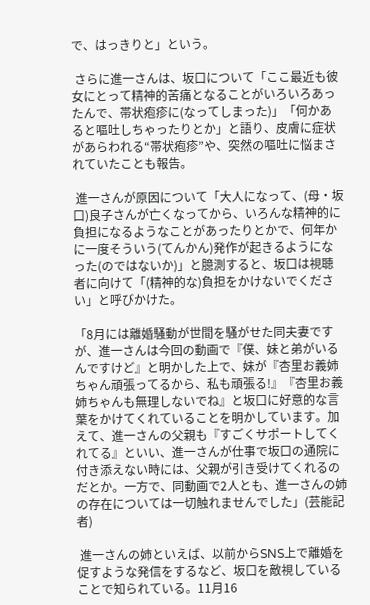で、はっきりと」という。

 さらに進一さんは、坂口について「ここ最近も彼女にとって精神的苦痛となることがいろいろあったんで、帯状疱疹に(なってしまった)」「何かあると嘔吐しちゃったりとか」と語り、皮膚に症状があらわれる“帯状疱疹”や、突然の嘔吐に悩まされていたことも報告。

 進一さんが原因について「大人になって、(母・坂口)良子さんが亡くなってから、いろんな精神的に負担になるようなことがあったりとかで、何年かに一度そういう(てんかん)発作が起きるようになった(のではないか)」と臆測すると、坂口は視聴者に向けて「(精神的な)負担をかけないでください」と呼びかけた。

「8月には離婚騒動が世間を騒がせた同夫妻ですが、進一さんは今回の動画で『僕、妹と弟がいるんですけど』と明かした上で、妹が『杏里お義姉ちゃん頑張ってるから、私も頑張る!』『杏里お義姉ちゃんも無理しないでね』と坂口に好意的な言葉をかけてくれていることを明かしています。加えて、進一さんの父親も『すごくサポートしてくれてる』といい、進一さんが仕事で坂口の通院に付き添えない時には、父親が引き受けてくれるのだとか。一方で、同動画で2人とも、進一さんの姉の存在については一切触れませんでした」(芸能記者)

 進一さんの姉といえば、以前からSNS上で離婚を促すような発信をするなど、坂口を敵視していることで知られている。11月16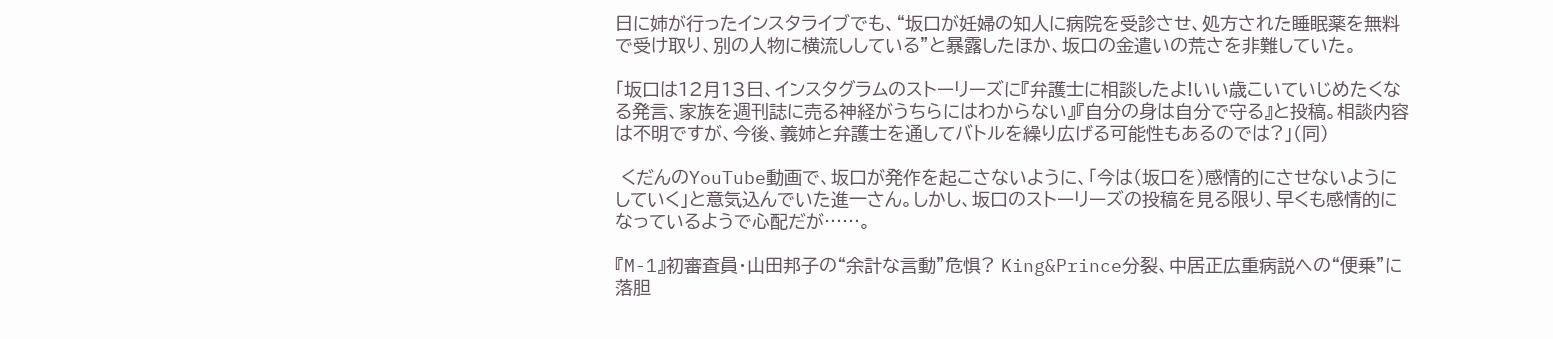日に姉が行ったインスタライブでも、“坂口が妊婦の知人に病院を受診させ、処方された睡眠薬を無料で受け取り、別の人物に横流ししている”と暴露したほか、坂口の金遣いの荒さを非難していた。

「坂口は12月13日、インスタグラムのストーリーズに『弁護士に相談したよ!いい歳こいていじめたくなる発言、家族を週刊誌に売る神経がうちらにはわからない』『自分の身は自分で守る』と投稿。相談内容は不明ですが、今後、義姉と弁護士を通してバトルを繰り広げる可能性もあるのでは?」(同)

 くだんのYouTube動画で、坂口が発作を起こさないように、「今は(坂口を)感情的にさせないようにしていく」と意気込んでいた進一さん。しかし、坂口のストーリーズの投稿を見る限り、早くも感情的になっているようで心配だが……。

『M-1』初審査員・山田邦子の“余計な言動”危惧? King&Prince分裂、中居正広重病説への“便乗”に落胆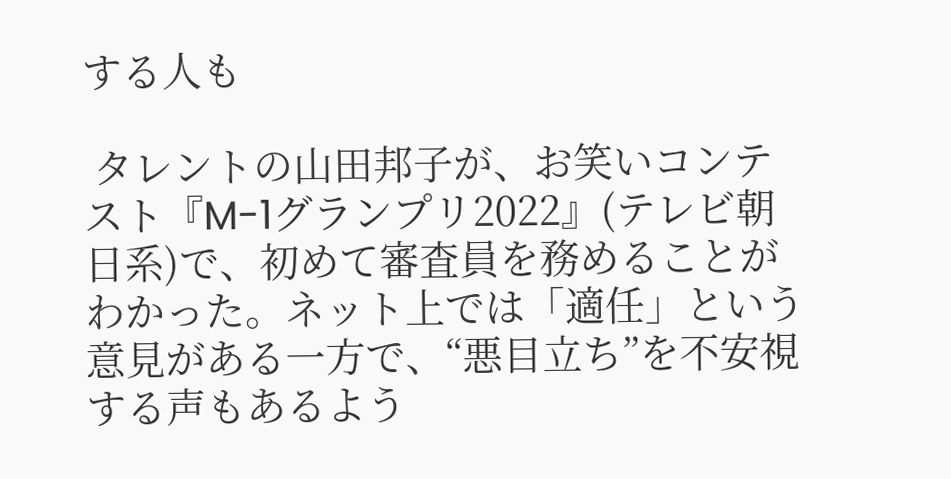する人も

 タレントの山田邦子が、お笑いコンテスト『M-1グランプリ2022』(テレビ朝日系)で、初めて審査員を務めることがわかった。ネット上では「適任」という意見がある一方で、“悪目立ち”を不安視する声もあるよう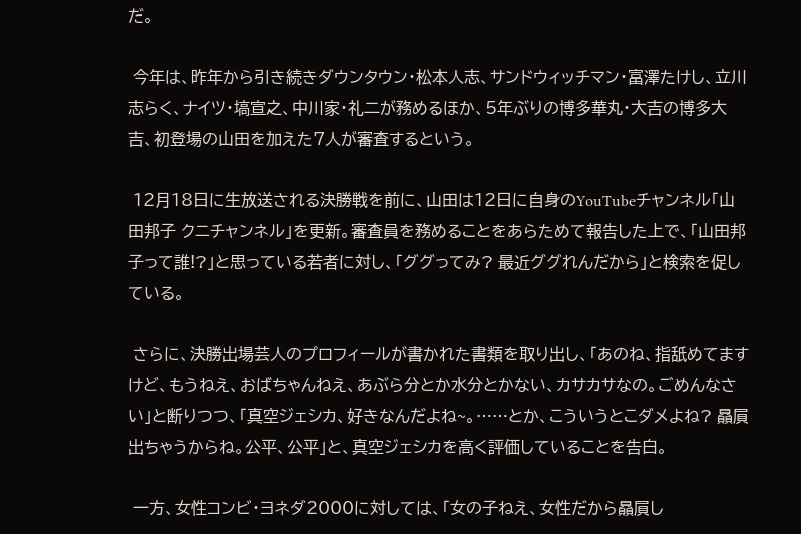だ。

 今年は、昨年から引き続きダウンタウン・松本人志、サンドウィッチマン・富澤たけし、立川志らく、ナイツ・塙宣之、中川家・礼二が務めるほか、5年ぶりの博多華丸・大吉の博多大吉、初登場の山田を加えた7人が審査するという。

 12月18日に生放送される決勝戦を前に、山田は12日に自身のYouTubeチャンネル「山田邦子 クニチャンネル」を更新。審査員を務めることをあらためて報告した上で、「山田邦子って誰!?」と思っている若者に対し、「ググってみ? 最近ググれんだから」と検索を促している。

 さらに、決勝出場芸人のプロフィールが書かれた書類を取り出し、「あのね、指舐めてますけど、もうねえ、おばちゃんねえ、あぶら分とか水分とかない、カサカサなの。ごめんなさい」と断りつつ、「真空ジェシカ、好きなんだよね~。……とか、こういうとこダメよね? 贔屓出ちゃうからね。公平、公平」と、真空ジェシカを高く評価していることを告白。

 一方、女性コンビ・ヨネダ2000に対しては、「女の子ねえ、女性だから贔屓し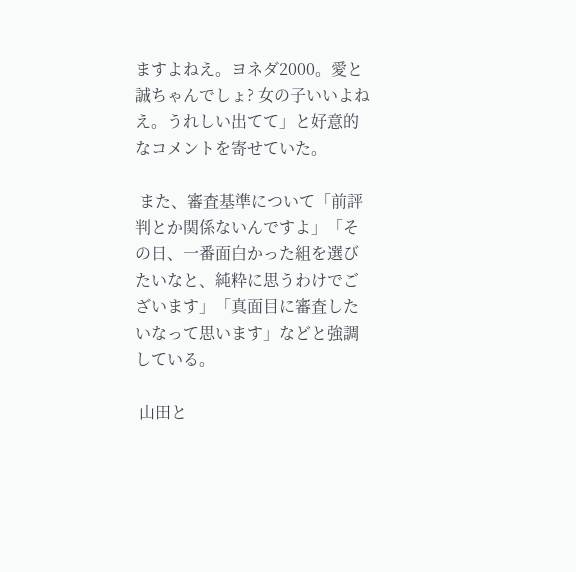ますよねえ。ヨネダ2000。愛と誠ちゃんでしょ? 女の子いいよねえ。うれしい出てて」と好意的なコメントを寄せていた。

 また、審査基準について「前評判とか関係ないんですよ」「その日、一番面白かった組を選びたいなと、純粋に思うわけでございます」「真面目に審査したいなって思います」などと強調している。

 山田と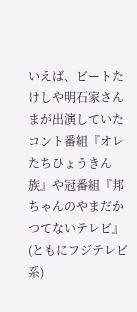いえば、ビートたけしや明石家さんまが出演していたコント番組『オレたちひょうきん族』や冠番組『邦ちゃんのやまだかつてないテレビ』(ともにフジテレビ系)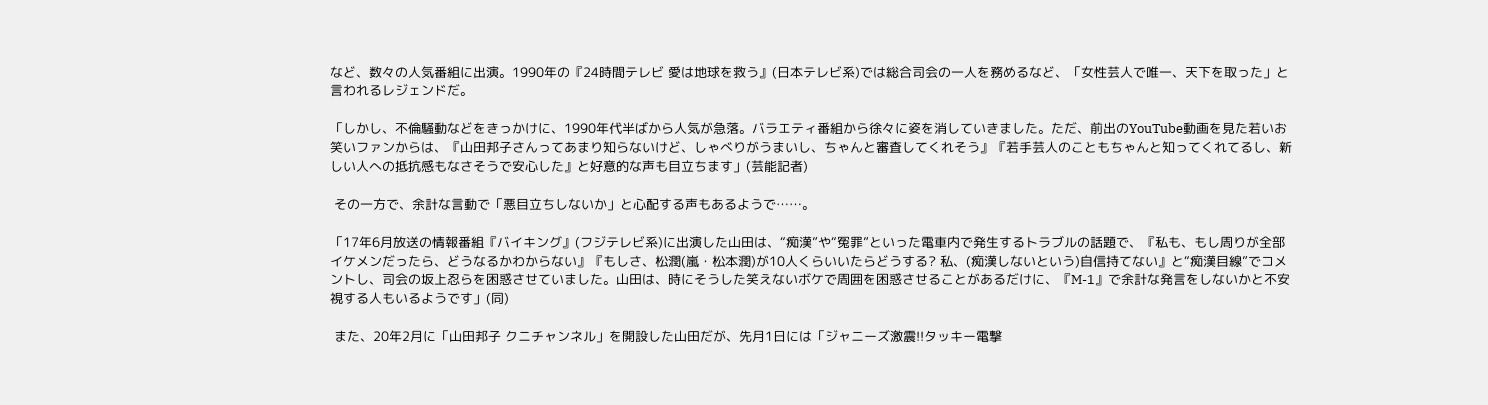など、数々の人気番組に出演。1990年の『24時間テレビ 愛は地球を救う』(日本テレビ系)では総合司会の一人を務めるなど、「女性芸人で唯一、天下を取った」と言われるレジェンドだ。

「しかし、不倫騒動などをきっかけに、1990年代半ばから人気が急落。バラエティ番組から徐々に姿を消していきました。ただ、前出のYouTube動画を見た若いお笑いファンからは、『山田邦子さんってあまり知らないけど、しゃべりがうまいし、ちゃんと審査してくれそう』『若手芸人のこともちゃんと知ってくれてるし、新しい人への抵抗感もなさそうで安心した』と好意的な声も目立ちます」(芸能記者)

 その一方で、余計な言動で「悪目立ちしないか」と心配する声もあるようで……。

「17年6月放送の情報番組『バイキング』(フジテレビ系)に出演した山田は、“痴漢”や“冤罪”といった電車内で発生するトラブルの話題で、『私も、もし周りが全部イケメンだったら、どうなるかわからない』『もしさ、松潤(嵐・松本潤)が10人くらいいたらどうする? 私、(痴漢しないという)自信持てない』と“痴漢目線”でコメントし、司会の坂上忍らを困惑させていました。山田は、時にそうした笑えないボケで周囲を困惑させることがあるだけに、『M-1』で余計な発言をしないかと不安視する人もいるようです」(同)

 また、20年2月に「山田邦子 クニチャンネル」を開設した山田だが、先月1日には「ジャニーズ激震!!タッキー電撃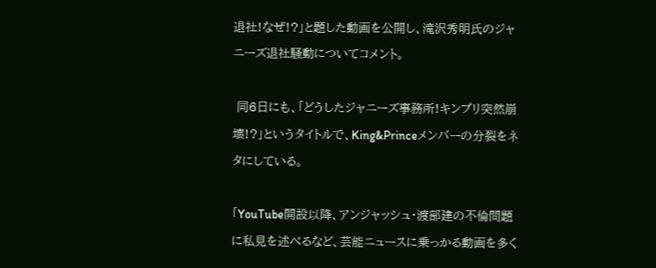退社!なぜ!?」と題した動画を公開し、滝沢秀明氏のジャニーズ退社騒動についてコメント。

 同6日にも、「どうしたジャニーズ事務所!キンプリ突然崩壊!?」というタイトルで、King&Princeメンバーの分裂をネタにしている。

「YouTube開設以降、アンジャッシュ・渡部建の不倫問題に私見を述べるなど、芸能ニュースに乗っかる動画を多く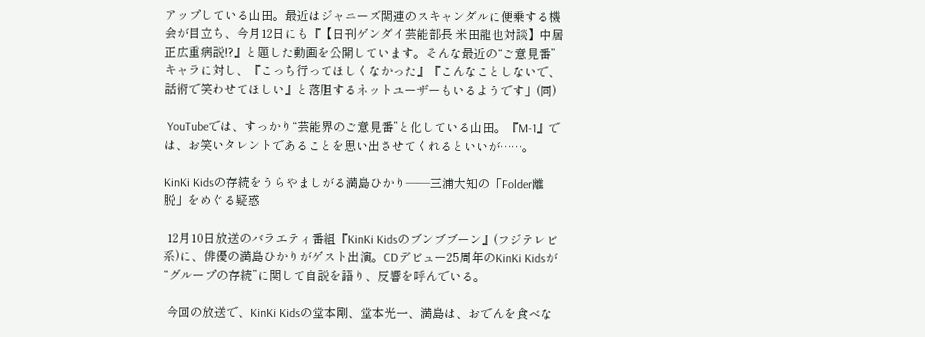アップしている山田。最近はジャニーズ関連のスキャンダルに便乗する機会が目立ち、今月12日にも『【日刊ゲンダイ芸能部長 米田龍也対談】中居正広重病説!?』と題した動画を公開しています。そんな最近の“ご意見番”キャラに対し、『こっち行ってほしくなかった』『こんなことしないで、話術で笑わせてほしい』と落胆するネットユーザーもいるようです」(同)

 YouTubeでは、すっかり“芸能界のご意見番”と化している山田。『M-1』では、お笑いタレントであることを思い出させてくれるといいが……。

KinKi Kidsの存続をうらやましがる満島ひかり――三浦大知の「Folder離脱」をめぐる疑惑

 12月10日放送のバラエティ番組『KinKi Kidsのブンブブーン』(フジテレビ系)に、俳優の満島ひかりがゲスト出演。CDデビュー25周年のKinKi Kidsが“グループの存続”に関して自説を語り、反響を呼んでいる。

 今回の放送で、KinKi Kidsの堂本剛、堂本光一、満島は、おでんを食べな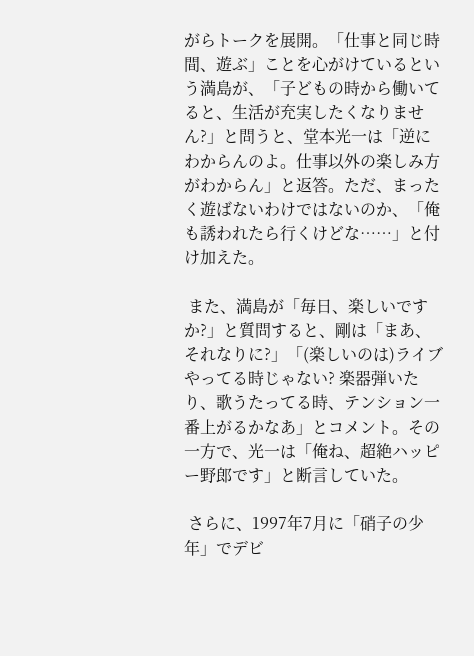がらトークを展開。「仕事と同じ時間、遊ぶ」ことを心がけているという満島が、「子どもの時から働いてると、生活が充実したくなりません?」と問うと、堂本光一は「逆にわからんのよ。仕事以外の楽しみ方がわからん」と返答。ただ、まったく遊ばないわけではないのか、「俺も誘われたら行くけどな……」と付け加えた。

 また、満島が「毎日、楽しいですか?」と質問すると、剛は「まあ、それなりに?」「(楽しいのは)ライブやってる時じゃない? 楽器弾いたり、歌うたってる時、テンション一番上がるかなあ」とコメント。その一方で、光一は「俺ね、超絶ハッピー野郎です」と断言していた。

 さらに、1997年7月に「硝子の少年」でデビ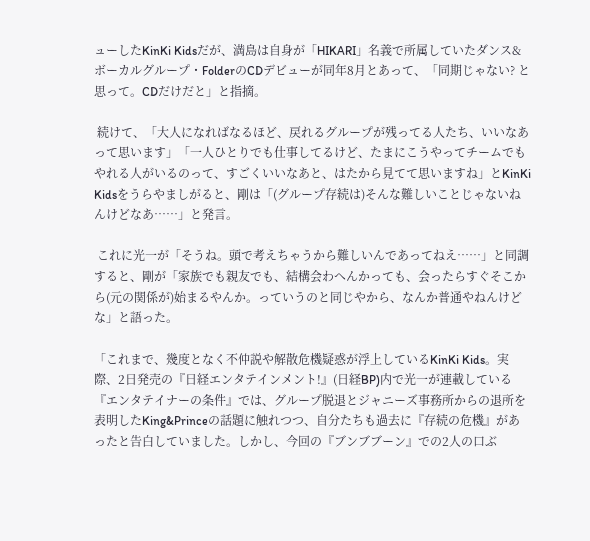ューしたKinKi Kidsだが、満島は自身が「HIKARI」名義で所属していたダンス&ボーカルグループ・FolderのCDデビューが同年8月とあって、「同期じゃない? と思って。CDだけだと」と指摘。

 続けて、「大人になればなるほど、戻れるグループが残ってる人たち、いいなあって思います」「一人ひとりでも仕事してるけど、たまにこうやってチームでもやれる人がいるのって、すごくいいなあと、はたから見てて思いますね」とKinKi Kidsをうらやましがると、剛は「(グループ存続は)そんな難しいことじゃないねんけどなあ……」と発言。

 これに光一が「そうね。頭で考えちゃうから難しいんであってねえ……」と同調すると、剛が「家族でも親友でも、結構会わへんかっても、会ったらすぐそこから(元の関係が)始まるやんか。っていうのと同じやから、なんか普通やねんけどな」と語った。

「これまで、幾度となく不仲説や解散危機疑惑が浮上しているKinKi Kids。実際、2日発売の『日経エンタテインメント!』(日経BP)内で光一が連載している『エンタテイナーの条件』では、グループ脱退とジャニーズ事務所からの退所を表明したKing&Princeの話題に触れつつ、自分たちも過去に『存続の危機』があったと告白していました。しかし、今回の『ブンブブーン』での2人の口ぶ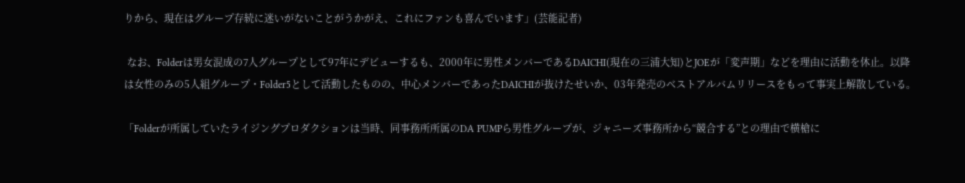りから、現在はグループ存続に迷いがないことがうかがえ、これにファンも喜んでいます」(芸能記者)

 なお、Folderは男女混成の7人グループとして97年にデビューするも、2000年に男性メンバーであるDAICHI(現在の三浦大知)とJOEが「変声期」などを理由に活動を休止。以降は女性のみの5人組グループ・Folder5として活動したものの、中心メンバーであったDAICHIが抜けたせいか、03年発売のベストアルバムリリースをもって事実上解散している。

「Folderが所属していたライジングプロダクションは当時、同事務所所属のDA PUMPら男性グループが、ジャニーズ事務所から“競合する”との理由で横槍に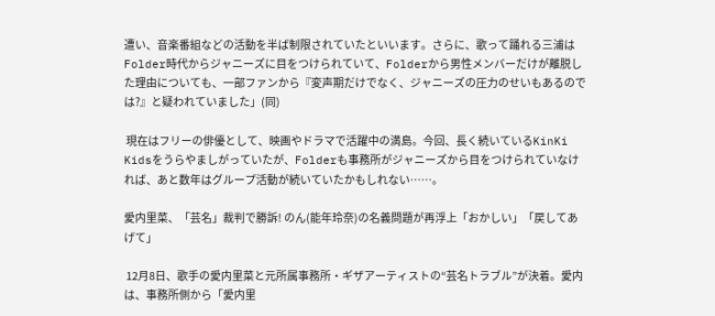遭い、音楽番組などの活動を半ば制限されていたといいます。さらに、歌って踊れる三浦はFolder時代からジャニーズに目をつけられていて、Folderから男性メンバーだけが離脱した理由についても、一部ファンから『変声期だけでなく、ジャニーズの圧力のせいもあるのでは?』と疑われていました」(同)

 現在はフリーの俳優として、映画やドラマで活躍中の満島。今回、長く続いているKinKi Kidsをうらやましがっていたが、Folderも事務所がジャニーズから目をつけられていなければ、あと数年はグループ活動が続いていたかもしれない……。

愛内里菜、「芸名」裁判で勝訴! のん(能年玲奈)の名義問題が再浮上「おかしい」「戻してあげて」

 12月8日、歌手の愛内里菜と元所属事務所・ギザアーティストの“芸名トラブル”が決着。愛内は、事務所側から「愛内里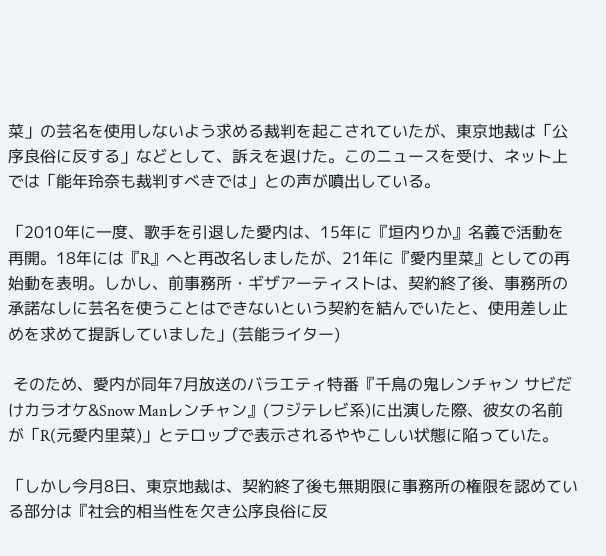菜」の芸名を使用しないよう求める裁判を起こされていたが、東京地裁は「公序良俗に反する」などとして、訴えを退けた。このニュースを受け、ネット上では「能年玲奈も裁判すべきでは」との声が噴出している。

「2010年に一度、歌手を引退した愛内は、15年に『垣内りか』名義で活動を再開。18年には『R』へと再改名しましたが、21年に『愛内里菜』としての再始動を表明。しかし、前事務所・ギザアーティストは、契約終了後、事務所の承諾なしに芸名を使うことはできないという契約を結んでいたと、使用差し止めを求めて提訴していました」(芸能ライター)

 そのため、愛内が同年7月放送のバラエティ特番『千鳥の鬼レンチャン サビだけカラオケ&Snow Manレンチャン』(フジテレビ系)に出演した際、彼女の名前が「R(元愛内里菜)」とテロップで表示されるややこしい状態に陥っていた。

「しかし今月8日、東京地裁は、契約終了後も無期限に事務所の権限を認めている部分は『社会的相当性を欠き公序良俗に反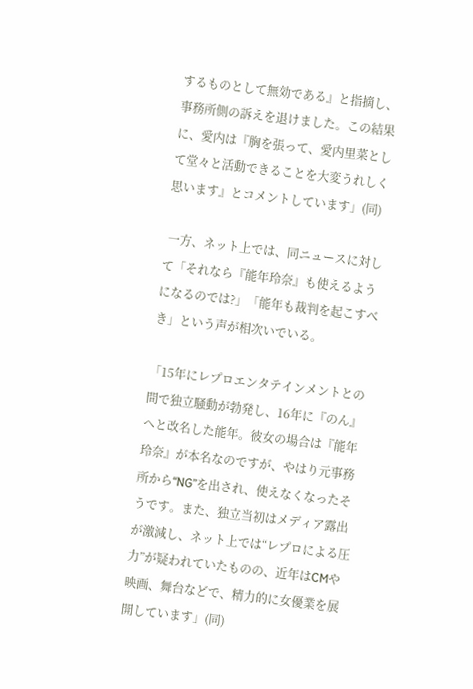するものとして無効である』と指摘し、事務所側の訴えを退けました。この結果に、愛内は『胸を張って、愛内里菜として堂々と活動できることを大変うれしく思います』とコメントしています」(同)

 一方、ネット上では、同ニュースに対して「それなら『能年玲奈』も使えるようになるのでは?」「能年も裁判を起こすべき」という声が相次いでいる。

「15年にレプロエンタテインメントとの間で独立騒動が勃発し、16年に『のん』へと改名した能年。彼女の場合は『能年玲奈』が本名なのですが、やはり元事務所から“NG”を出され、使えなくなったそうです。また、独立当初はメディア露出が激減し、ネット上では“レプロによる圧力”が疑われていたものの、近年はCMや映画、舞台などで、精力的に女優業を展開しています」(同)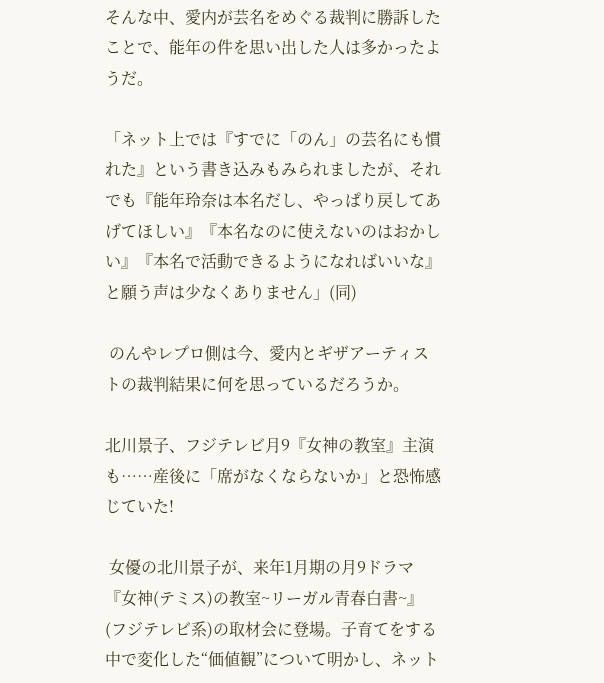そんな中、愛内が芸名をめぐる裁判に勝訴したことで、能年の件を思い出した人は多かったようだ。

「ネット上では『すでに「のん」の芸名にも慣れた』という書き込みもみられましたが、それでも『能年玲奈は本名だし、やっぱり戻してあげてほしい』『本名なのに使えないのはおかしい』『本名で活動できるようになればいいな』と願う声は少なくありません」(同)

 のんやレプロ側は今、愛内とギザアーティストの裁判結果に何を思っているだろうか。

北川景子、フジテレビ月9『女神の教室』主演も……産後に「席がなくならないか」と恐怖感じていた!

 女優の北川景子が、来年1月期の月9ドラマ『女神(テミス)の教室~リーガル青春白書~』(フジテレビ系)の取材会に登場。子育てをする中で変化した“価値観”について明かし、ネット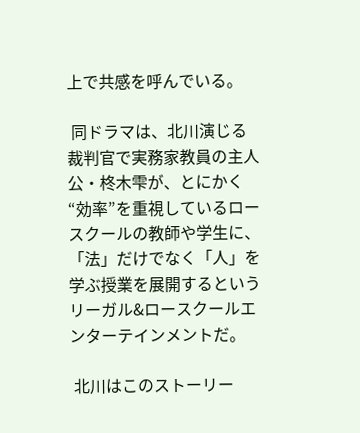上で共感を呼んでいる。

 同ドラマは、北川演じる裁判官で実務家教員の主人公・柊木雫が、とにかく“効率”を重視しているロースクールの教師や学生に、「法」だけでなく「人」を学ぶ授業を展開するというリーガル&ロースクールエンターテインメントだ。

 北川はこのストーリー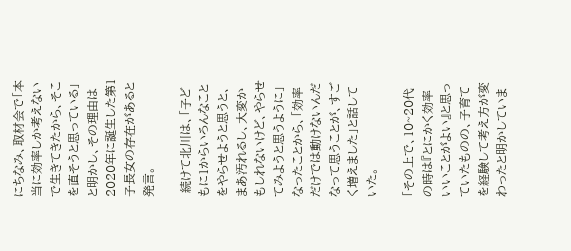にちなみ、取材会で「本当に効率しか考えないで生きてきたから、そこを直そうと思っている」と明かし、その理由は2020年に誕生した第1子長女の存在があると発言。

 続けて北川は、「子どもに1からいろんなことをやらせようと思うと、まあ汚れるし、大変かもしれないけど、やらせてみようと思うように」なったことから、「効率だけでは動けないんだなって思うことが、すごく増えました」と話していた。

「その上で、10~20代の時は『とにかく効率いいことがよい』と思っていたものの、子育てを経験して考え方が変わったと明かしていま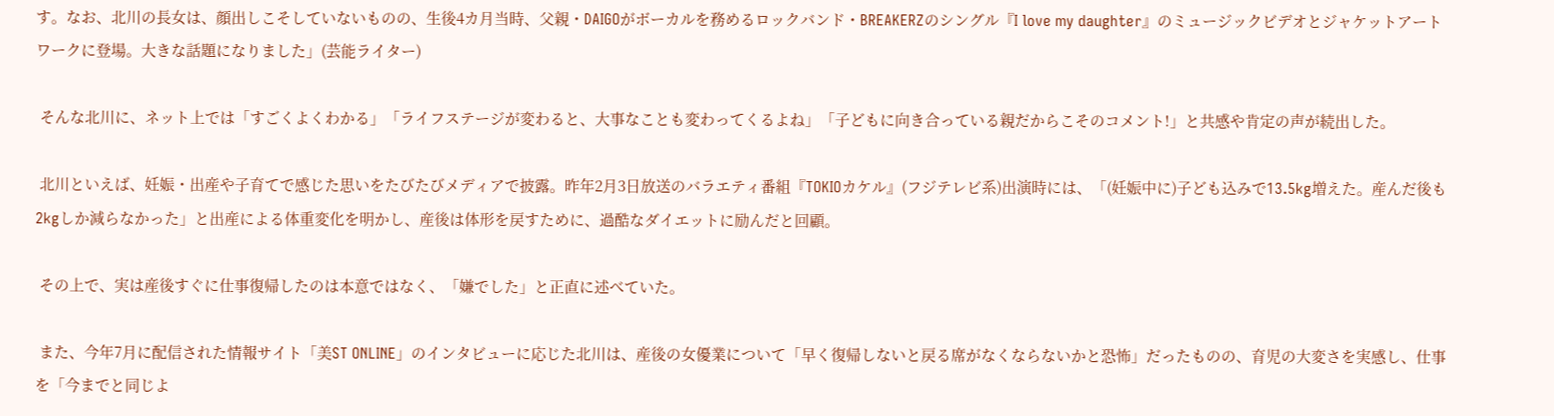す。なお、北川の長女は、顔出しこそしていないものの、生後4カ月当時、父親・DAIGOがボーカルを務めるロックバンド・BREAKERZのシングル『I love my daughter』のミュージックビデオとジャケットアートワークに登場。大きな話題になりました」(芸能ライター)

 そんな北川に、ネット上では「すごくよくわかる」「ライフステージが変わると、大事なことも変わってくるよね」「子どもに向き合っている親だからこそのコメント!」と共感や肯定の声が続出した。

 北川といえば、妊娠・出産や子育てで感じた思いをたびたびメディアで披露。昨年2月3日放送のバラエティ番組『TOKIOカケル』(フジテレビ系)出演時には、「(妊娠中に)子ども込みで13.5kg増えた。産んだ後も2kgしか減らなかった」と出産による体重変化を明かし、産後は体形を戻すために、過酷なダイエットに励んだと回顧。

 その上で、実は産後すぐに仕事復帰したのは本意ではなく、「嫌でした」と正直に述べていた。

 また、今年7月に配信された情報サイト「美ST ONLINE」のインタビューに応じた北川は、産後の女優業について「早く復帰しないと戻る席がなくならないかと恐怖」だったものの、育児の大変さを実感し、仕事を「今までと同じよ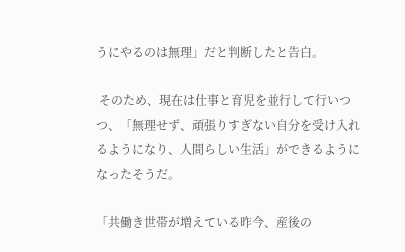うにやるのは無理」だと判断したと告白。

 そのため、現在は仕事と育児を並行して行いつつ、「無理せず、頑張りすぎない自分を受け入れるようになり、人間らしい生活」ができるようになったそうだ。

「共働き世帯が増えている昨今、産後の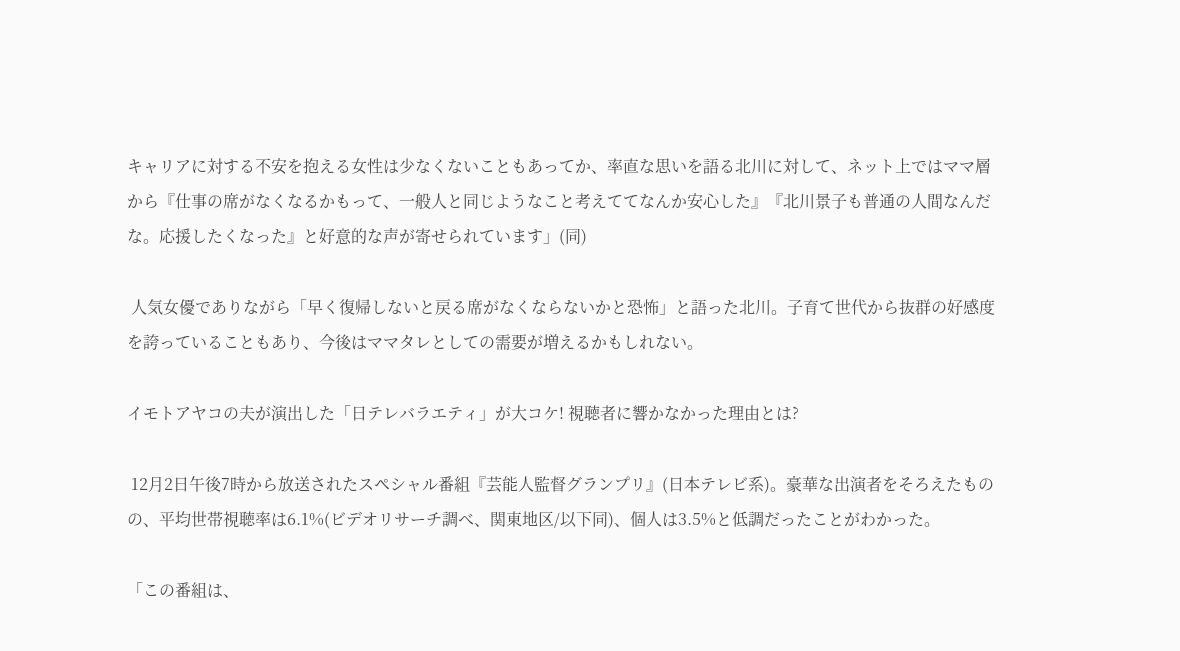キャリアに対する不安を抱える女性は少なくないこともあってか、率直な思いを語る北川に対して、ネット上ではママ層から『仕事の席がなくなるかもって、一般人と同じようなこと考えててなんか安心した』『北川景子も普通の人間なんだな。応援したくなった』と好意的な声が寄せられています」(同)

 人気女優でありながら「早く復帰しないと戻る席がなくならないかと恐怖」と語った北川。子育て世代から抜群の好感度を誇っていることもあり、今後はママタレとしての需要が増えるかもしれない。

イモトアヤコの夫が演出した「日テレバラエティ」が大コケ! 視聴者に響かなかった理由とは?

 12月2日午後7時から放送されたスペシャル番組『芸能人監督グランプリ』(日本テレビ系)。豪華な出演者をそろえたものの、平均世帯視聴率は6.1%(ビデオリサーチ調べ、関東地区/以下同)、個人は3.5%と低調だったことがわかった。

「この番組は、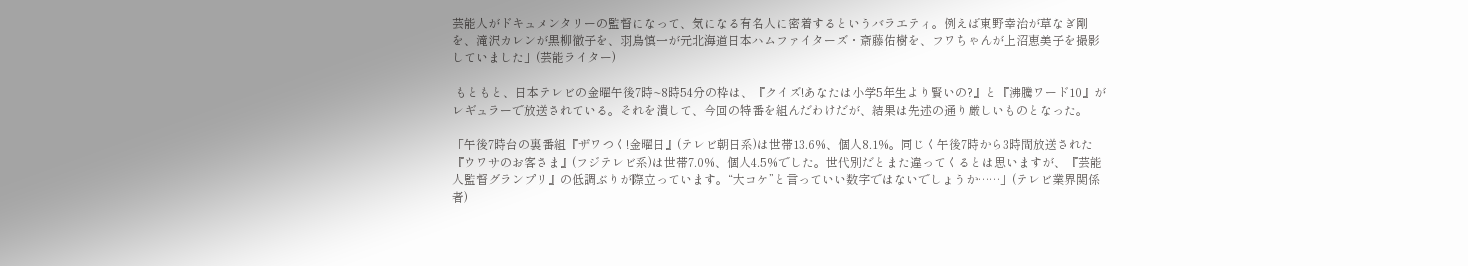芸能人がドキュメンタリーの監督になって、気になる有名人に密着するというバラエティ。例えば東野幸治が草なぎ剛を、滝沢カレンが黒柳徹子を、羽鳥慎一が元北海道日本ハムファイターズ・斎藤佑樹を、フワちゃんが上沼恵美子を撮影していました」(芸能ライター)

 もともと、日本テレビの金曜午後7時~8時54分の枠は、『クイズ!あなたは小学5年生より賢いの?』と『沸騰ワード10』がレギュラーで放送されている。それを潰して、今回の特番を組んだわけだが、結果は先述の通り厳しいものとなった。

「午後7時台の裏番組『ザワつく!金曜日』(テレビ朝日系)は世帯13.6%、個人8.1%。同じく午後7時から3時間放送された『ウワサのお客さま』(フジテレビ系)は世帯7.0%、個人4.5%でした。世代別だとまた違ってくるとは思いますが、『芸能人監督グランプリ』の低調ぶりが際立っています。“大コケ”と言っていい数字ではないでしょうか……」(テレビ業界関係者)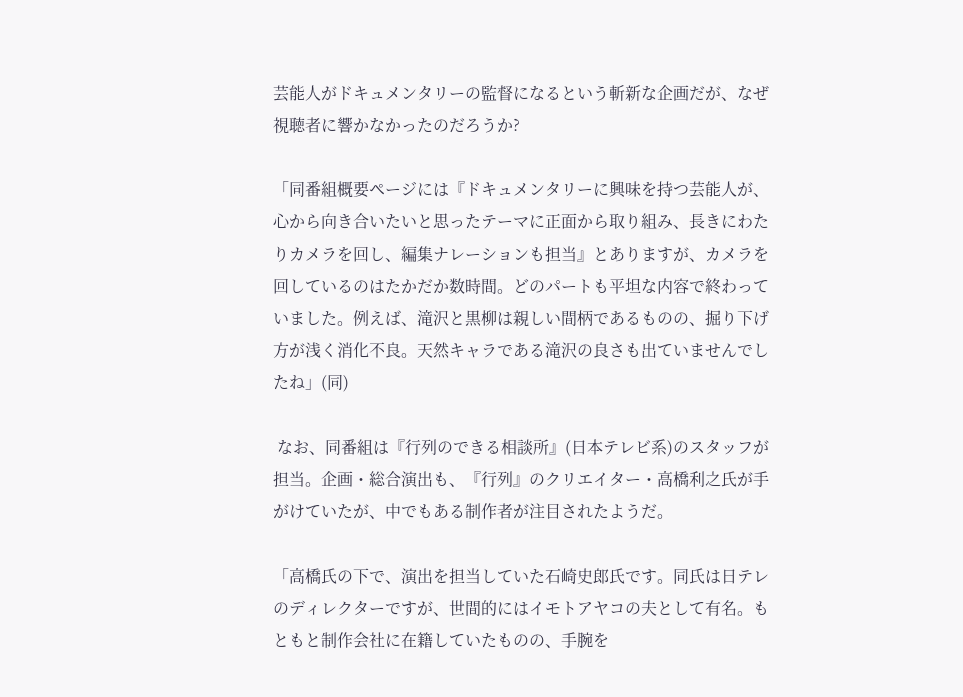芸能人がドキュメンタリーの監督になるという斬新な企画だが、なぜ視聴者に響かなかったのだろうか?

「同番組概要ページには『ドキュメンタリーに興味を持つ芸能人が、心から向き合いたいと思ったテーマに正面から取り組み、長きにわたりカメラを回し、編集ナレーションも担当』とありますが、カメラを回しているのはたかだか数時間。どのパートも平坦な内容で終わっていました。例えば、滝沢と黒柳は親しい間柄であるものの、掘り下げ方が浅く消化不良。天然キャラである滝沢の良さも出ていませんでしたね」(同)

 なお、同番組は『行列のできる相談所』(日本テレビ系)のスタッフが担当。企画・総合演出も、『行列』のクリエイター・高橋利之氏が手がけていたが、中でもある制作者が注目されたようだ。

「高橋氏の下で、演出を担当していた石崎史郎氏です。同氏は日テレのディレクターですが、世間的にはイモトアヤコの夫として有名。もともと制作会社に在籍していたものの、手腕を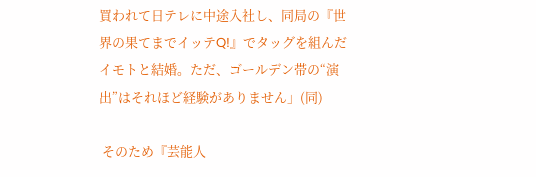買われて日テレに中途入社し、同局の『世界の果てまでイッテQ!』でタッグを組んだイモトと結婚。ただ、ゴールデン帯の“演出”はそれほど経験がありません」(同)

 そのため『芸能人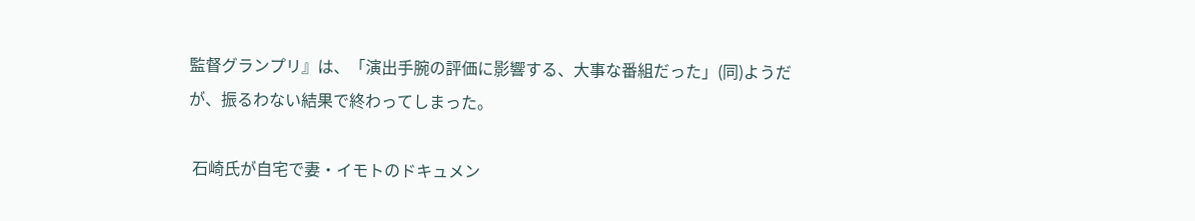監督グランプリ』は、「演出手腕の評価に影響する、大事な番組だった」(同)ようだが、振るわない結果で終わってしまった。

 石崎氏が自宅で妻・イモトのドキュメン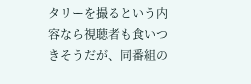タリーを撮るという内容なら視聴者も食いつきそうだが、同番組の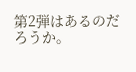第2弾はあるのだろうか。